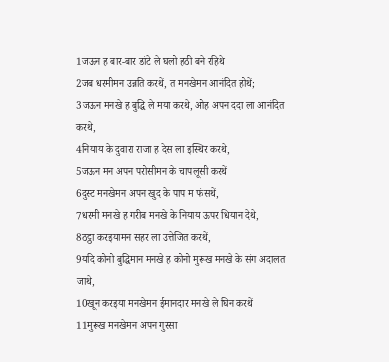1जऊन ह बार-बार डांटे ले घलो हठी बने रहिथे
2जब धरमीमन उन्नति करथें, त मनखेमन आनंदित होथें;
3जऊन मनखे ह बुद्धि ले मया करथे, ओह अपन ददा ला आनंदित करथे,
4नियाय के दुवारा राजा ह देस ला इस्थिर करथे,
5जऊन मन अपन परोसीमन के चापलूसी करथें
6दुस्ट मनखेमन अपन खुद के पाप म फंसथें,
7धरमी मनखे ह गरीब मनखे के नियाय ऊपर धियान देथे,
8ठट्ठा करइयामन सहर ला उत्तेजित करथें,
9यदि कोनो बुद्धिमान मनखे ह कोनो मुरूख मनखे के संग अदालत जाथे,
10खून करइया मनखेमन ईमानदार मनखे ले घिन करथें
11मुरूख मनखेमन अपन गुस्सा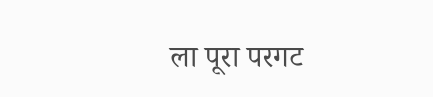ला पूरा परगट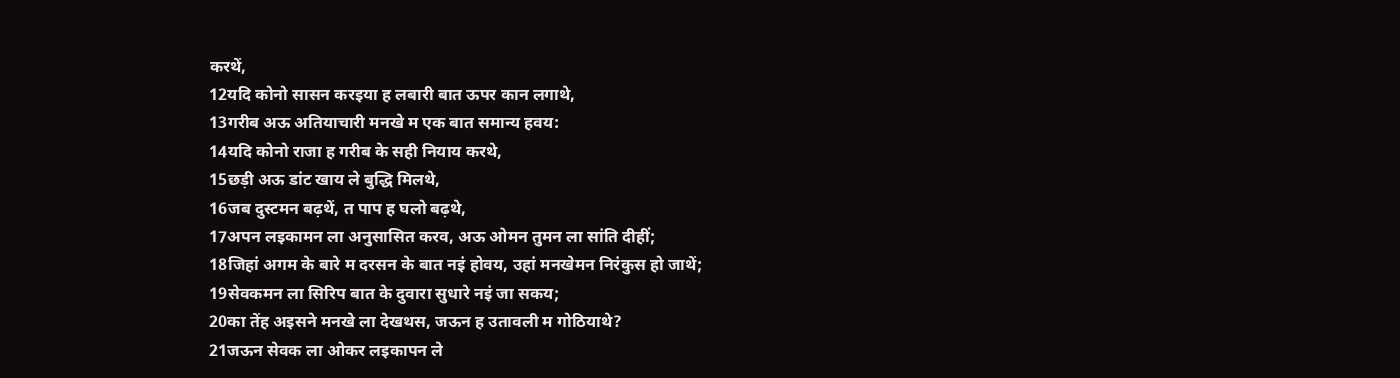करथें,
12यदि कोनो सासन करइया ह लबारी बात ऊपर कान लगाथे,
13गरीब अऊ अतियाचारी मनखे म एक बात समान्य हवय:
14यदि कोनो राजा ह गरीब के सही नियाय करथे,
15छड़ी अऊ डांट खाय ले बुद्धि मिलथे,
16जब दुस्टमन बढ़थें, त पाप ह घलो बढ़थे,
17अपन लइकामन ला अनुसासित करव, अऊ ओमन तुमन ला सांति दीहीं;
18जिहां अगम के बारे म दरसन के बात नइं होवय, उहां मनखेमन निरंकुस हो जाथें;
19सेवकमन ला सिरिप बात के दुवारा सुधारे नइं जा सकय;
20का तेंह अइसने मनखे ला देखथस, जऊन ह उतावली म गोठियाथे?
21जऊन सेवक ला ओकर लइकापन ले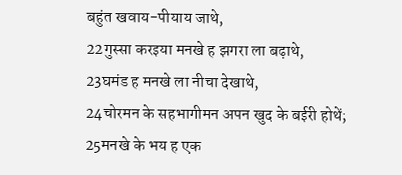बहुंत खवाय-पीयाय जाथे,
22गुस्सा करइया मनखे ह झगरा ला बढ़ाथे,
23घमंड ह मनखे ला नीचा देखाथे,
24चोरमन के सहभागीमन अपन खुद के बईरी होथें;
25मनखे के भय ह एक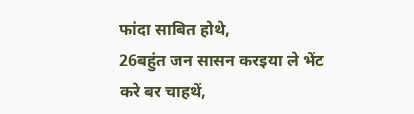फांदा साबित होथे,
26बहुंत जन सासन करइया ले भेंट करे बर चाहथें,